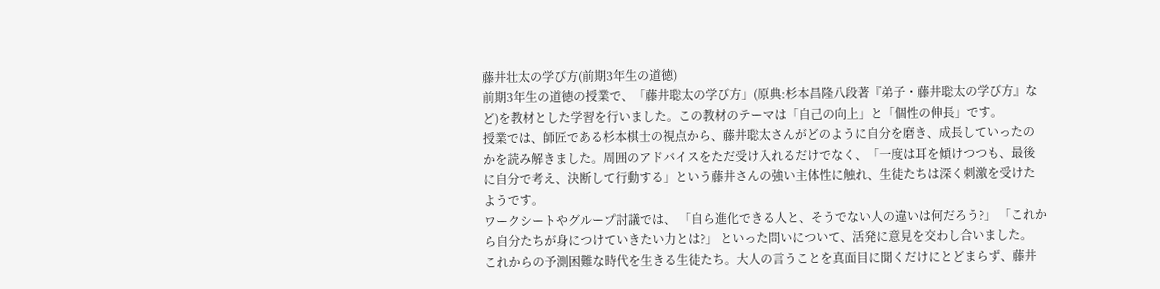藤井壮太の学び方(前期3年生の道徳)
前期3年生の道徳の授業で、「藤井聡太の学び方」(原典:杉本昌隆八段著『弟子・藤井聡太の学び方』など)を教材とした学習を行いました。この教材のテーマは「自己の向上」と「個性の伸長」です。
授業では、師匠である杉本棋士の視点から、藤井聡太さんがどのように自分を磨き、成長していったのかを読み解きました。周囲のアドバイスをただ受け入れるだけでなく、「一度は耳を傾けつつも、最後に自分で考え、決断して行動する」という藤井さんの強い主体性に触れ、生徒たちは深く刺激を受けたようです。
ワークシートやグループ討議では、 「自ら進化できる人と、そうでない人の違いは何だろう?」 「これから自分たちが身につけていきたい力とは?」 といった問いについて、活発に意見を交わし合いました。
これからの予測困難な時代を生きる生徒たち。大人の言うことを真面目に聞くだけにとどまらず、藤井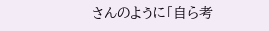さんのように「自ら考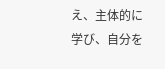え、主体的に学び、自分を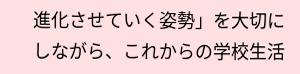進化させていく姿勢」を大切にしながら、これからの学校生活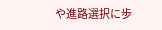や進路選択に歩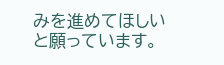みを進めてほしいと願っています。